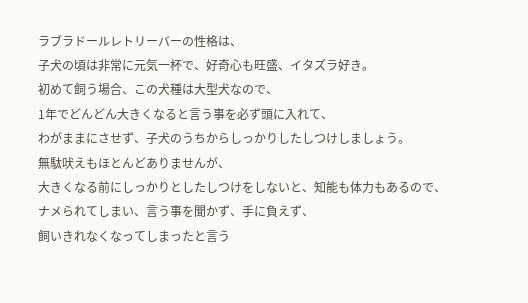ラブラドールレトリーバーの性格は、
子犬の頃は非常に元気一杯で、好奇心も旺盛、イタズラ好き。
初めて飼う場合、この犬種は大型犬なので、
1年でどんどん大きくなると言う事を必ず頭に入れて、
わがままにさせず、子犬のうちからしっかりしたしつけしましょう。
無駄吠えもほとんどありませんが、
大きくなる前にしっかりとしたしつけをしないと、知能も体力もあるので、
ナメられてしまい、言う事を聞かず、手に負えず、
飼いきれなくなってしまったと言う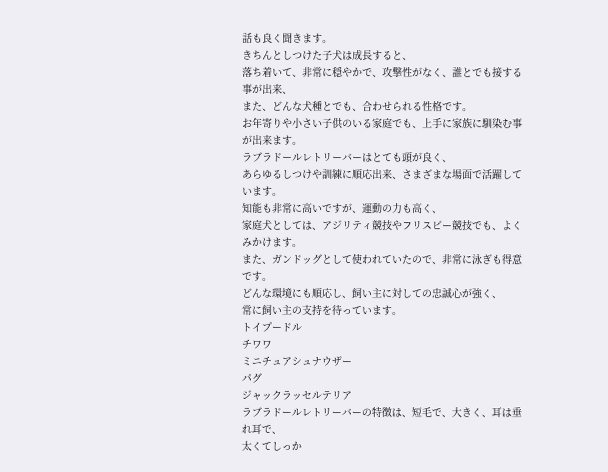話も良く聞きます。
きちんとしつけた子犬は成長すると、
落ち着いて、非常に穏やかで、攻撃性がなく、誰とでも接する事が出来、
また、どんな犬種とでも、合わせられる性格です。
お年寄りや小さい子供のいる家庭でも、上手に家族に馴染む事が出来ます。
ラブラドールレトリーバーはとても頭が良く、
あらゆるしつけや訓練に順応出来、さまざまな場面で活躍しています。
知能も非常に高いですが、運動の力も高く、
家庭犬としては、アジリティ競技やフリスビー競技でも、よくみかけます。
また、ガンドッグとして使われていたので、非常に泳ぎも得意です。
どんな環境にも順応し、飼い主に対しての忠誠心が強く、
常に飼い主の支持を待っています。
トイプードル
チワワ
ミニチュアシュナウザー
パグ
ジャックラッセルテリア
ラブラドールレトリーバーの特徴は、短毛で、大きく、耳は垂れ耳で、
太くてしっか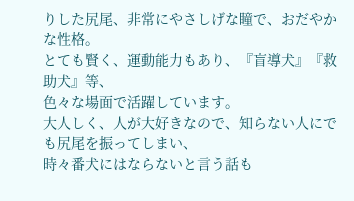りした尻尾、非常にやさしげな瞳で、おだやかな性格。
とても賢く、運動能力もあり、『盲導犬』『救助犬』等、
色々な場面で活躍しています。
大人しく、人が大好きなので、知らない人にでも尻尾を振ってしまい、
時々番犬にはならないと言う話も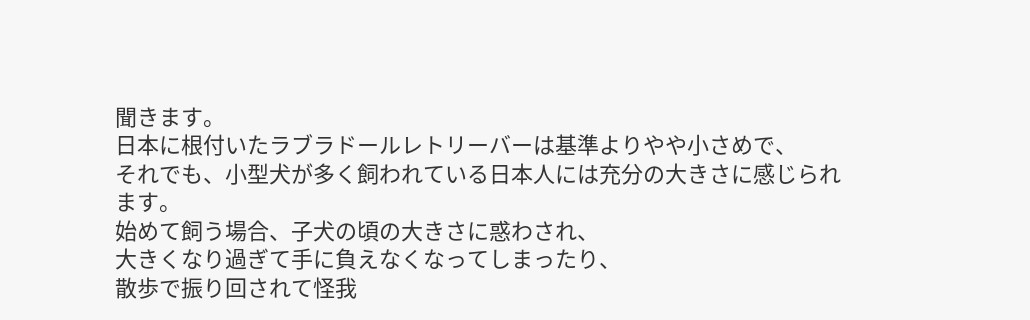聞きます。
日本に根付いたラブラドールレトリーバーは基準よりやや小さめで、
それでも、小型犬が多く飼われている日本人には充分の大きさに感じられます。
始めて飼う場合、子犬の頃の大きさに惑わされ、
大きくなり過ぎて手に負えなくなってしまったり、
散歩で振り回されて怪我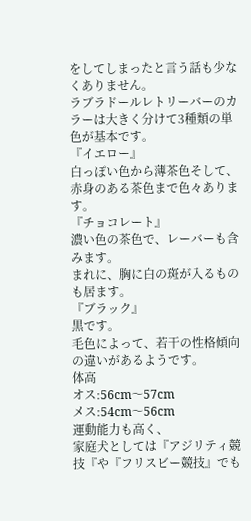をしてしまったと言う話も少なくありません。
ラブラドールレトリーバーのカラーは大きく分けて3種類の単色が基本です。
『イエロー』
白っぽい色から薄茶色そして、赤身のある茶色まで色々あります。
『チョコレート』
濃い色の茶色で、レーバーも含みます。
まれに、胸に白の斑が入るものも居ます。
『ブラック』
黒です。
毛色によって、若干の性格傾向の違いがあるようです。
体高
オス:56cm〜57cm
メス:54cm〜56cm
運動能力も高く、
家庭犬としては『アジリティ競技『や『フリスビー競技』でも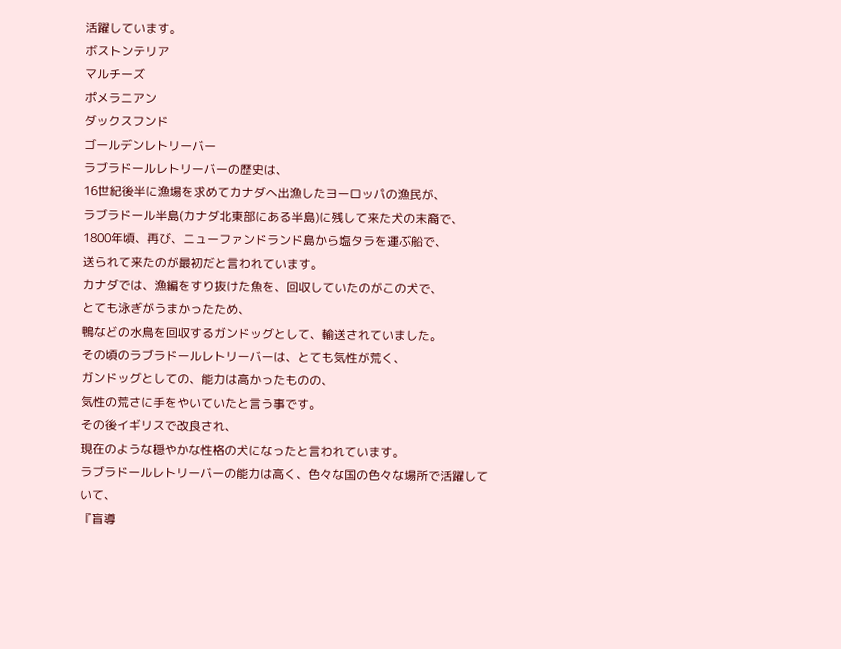活躍しています。
ボストンテリア
マルチーズ
ポメラニアン
ダックスフンド
ゴールデンレトリーバー
ラブラドールレトリーバーの歴史は、
16世紀後半に漁場を求めてカナダへ出漁したヨーロッパの漁民が、
ラブラドール半島(カナダ北東部にある半島)に残して来た犬の末裔で、
1800年頃、再び、ニューファンドランド島から塩タラを運ぶ船で、
送られて来たのが最初だと言われています。
カナダでは、漁編をすり抜けた魚を、回収していたのがこの犬で、
とても泳ぎがうまかったため、
鴨などの水鳥を回収するガンドッグとして、輸送されていました。
その頃のラブラドールレトリーバーは、とても気性が荒く、
ガンドッグとしての、能力は高かったものの、
気性の荒さに手をやいていたと言う事です。
その後イギリスで改良され、
現在のような穏やかな性格の犬になったと言われています。
ラブラドールレトリーバーの能力は高く、色々な国の色々な場所で活躍していて、
『盲導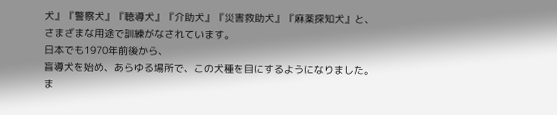犬』『警察犬』『聴導犬』『介助犬』『災害救助犬』『麻薬探知犬』と、
さまざまな用途で訓練がなされています。
日本でも1970年前後から、
盲導犬を始め、あらゆる場所で、この犬種を目にするようになりました。
ま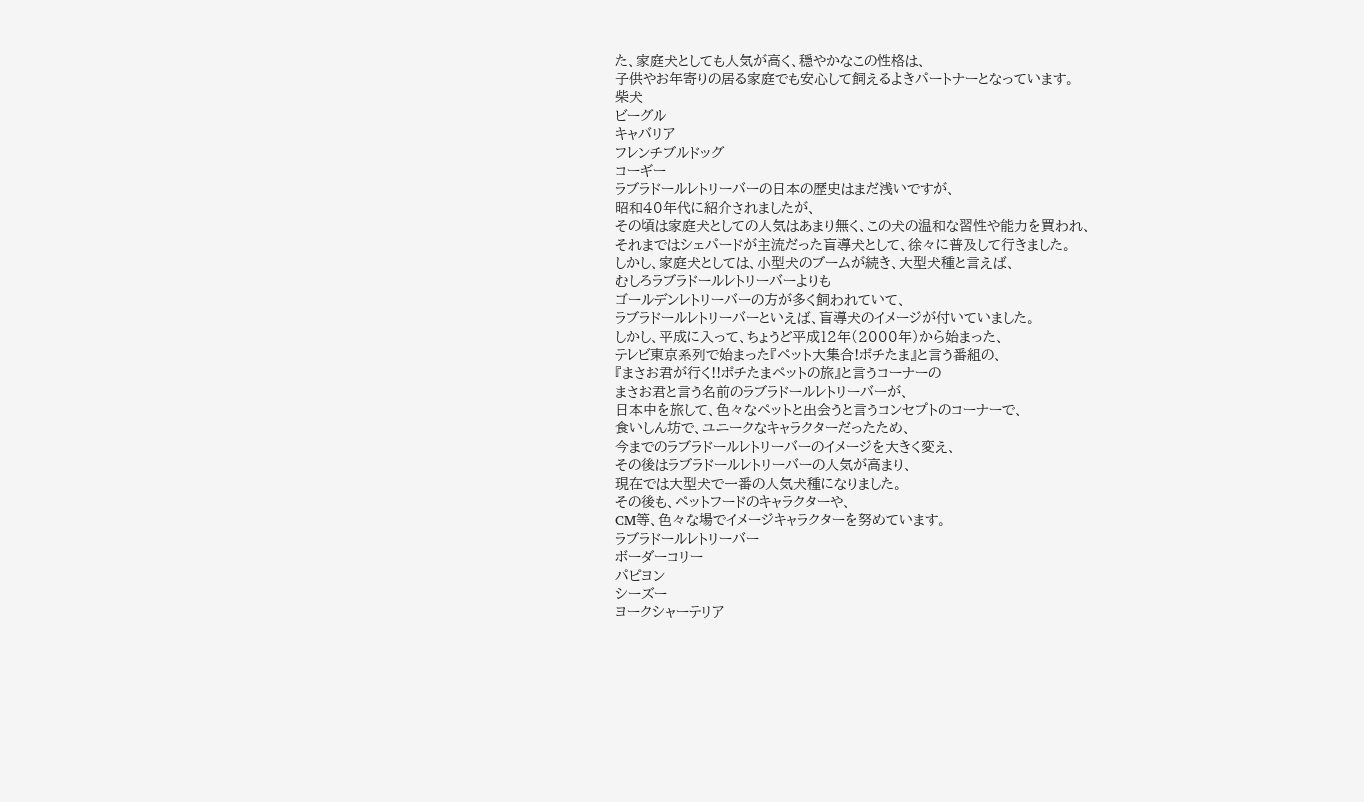た、家庭犬としても人気が高く、穏やかなこの性格は、
子供やお年寄りの居る家庭でも安心して飼えるよきパートナーとなっています。
柴犬
ビーグル
キャバリア
フレンチブルドッグ
コーギー
ラブラドールレトリーバーの日本の歴史はまだ浅いですが、
昭和40年代に紹介されましたが、
その頃は家庭犬としての人気はあまり無く、この犬の温和な習性や能力を買われ、
それまではシェパードが主流だった盲導犬として、徐々に普及して行きました。
しかし、家庭犬としては、小型犬のブームが続き、大型犬種と言えば、
むしろラブラドールレトリーバーよりも
ゴールデンレトリーバーの方が多く飼われていて、
ラブラドールレトリーバーといえば、盲導犬のイメージが付いていました。
しかし、平成に入って、ちょうど平成12年(2000年)から始まった、
テレビ東京系列で始まった『ペット大集合!ポチたま』と言う番組の、
『まさお君が行く!!ポチたまペットの旅』と言うコーナーの
まさお君と言う名前のラブラドールレトリーバーが、
日本中を旅して、色々なペットと出会うと言うコンセプトのコーナーで、
食いしん坊で、ユニークなキャラクターだったため、
今までのラブラドールレトリーバーのイメージを大きく変え、
その後はラブラドールレトリーバーの人気が高まり、
現在では大型犬で一番の人気犬種になりました。
その後も、ペットフードのキャラクターや、
CM等、色々な場でイメージキャラクターを努めています。
ラブラドールレトリーバー
ボーダーコリー
パピヨン
シーズー
ヨークシャーテリア